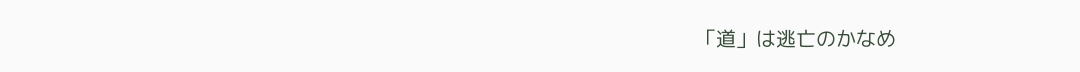「道」は逃亡のかなめ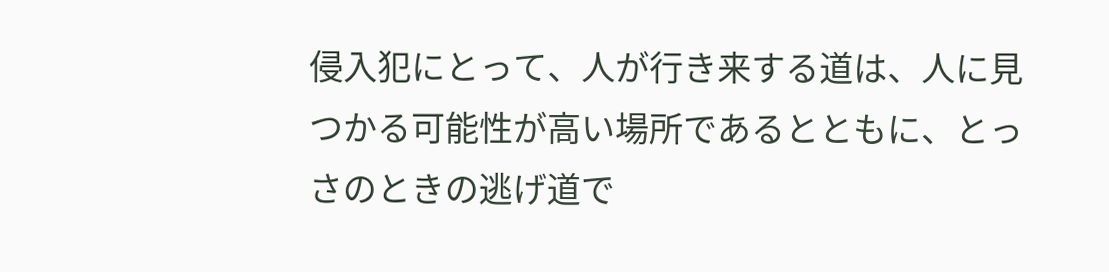侵入犯にとって、人が行き来する道は、人に見つかる可能性が高い場所であるとともに、とっさのときの逃げ道で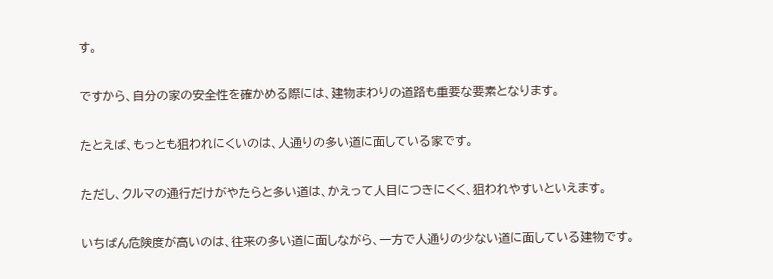す。


ですから、自分の家の安全性を確かめる際には、建物まわりの道路も重要な要素となります。


たとえば、もっとも狙われにくいのは、人通りの多い道に面している家です。


ただし、クルマの通行だけがやたらと多い道は、かえって人目につきにくく、狙われやすいといえます。


いちばん危険度が高いのは、往来の多い道に面しながら、一方で人通りの少ない道に面している建物です。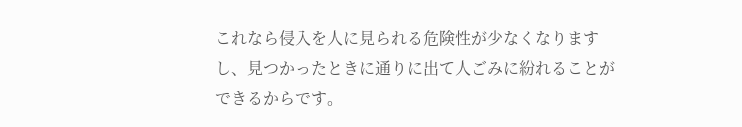これなら侵入を人に見られる危険性が少なくなりますし、見つかったときに通りに出て人ごみに紛れることができるからです。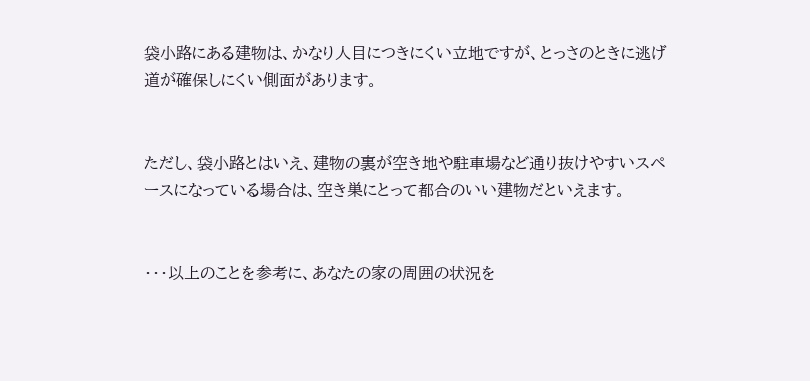袋小路にある建物は、かなり人目につきにくい立地ですが、とっさのときに逃げ道が確保しにくい側面があります。


ただし、袋小路とはいえ、建物の裏が空き地や駐車場など通り抜けやすいスペースになっている場合は、空き巣にとって都合のいい建物だといえます。


・・・以上のことを参考に、あなたの家の周囲の状況を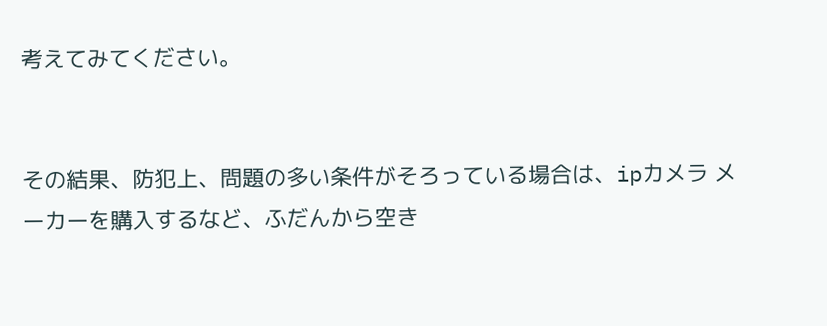考えてみてください。


その結果、防犯上、問題の多い条件がそろっている場合は、ipカメラ メーカーを購入するなど、ふだんから空き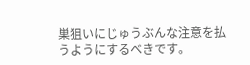巣狙いにじゅうぶんな注意を払うようにするべきです。